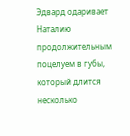Эдвард одаривает Наталию продолжительным поцелуем в губы, который длится несколько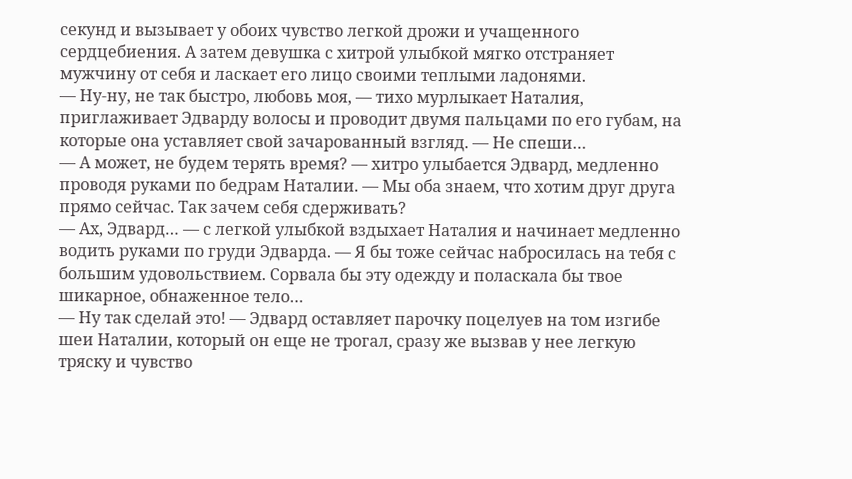секунд и вызывает у обоих чувство легкой дрожи и учащенного сердцебиения. А затем девушка с хитрой улыбкой мягко отстраняет мужчину от себя и ласкает его лицо своими теплыми ладонями.
— Ну-ну, не так быстро, любовь моя, — тихо мурлыкает Наталия, приглаживает Эдварду волосы и проводит двумя пальцами по его губам, на которые она уставляет свой зачарованный взгляд. — Не спеши…
— А может, не будем терять время? — хитро улыбается Эдвард, медленно проводя руками по бедрам Наталии. — Мы оба знаем, что хотим друг друга прямо сейчас. Так зачем себя сдерживать?
— Ах, Эдвард… — с легкой улыбкой вздыхает Наталия и начинает медленно водить руками по груди Эдварда. — Я бы тоже сейчас набросилась на тебя с большим удовольствием. Сорвала бы эту одежду и поласкала бы твое шикарное, обнаженное тело…
— Ну так сделай это! — Эдвард оставляет парочку поцелуев на том изгибе шеи Наталии, который он еще не трогал, сразу же вызвав у нее легкую тряску и чувство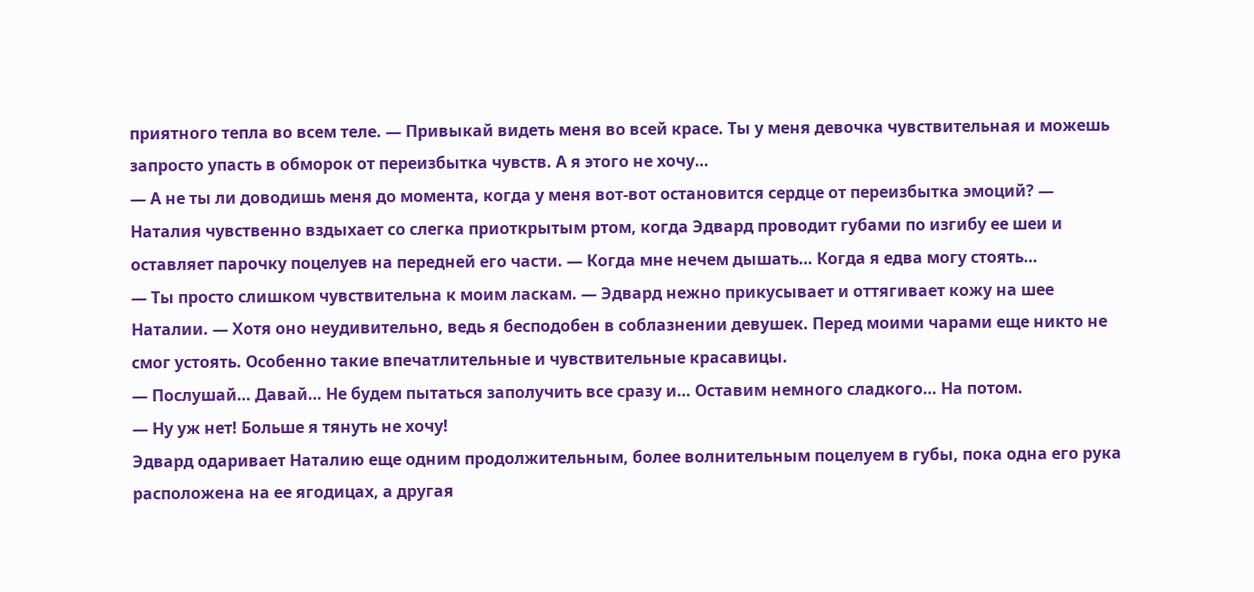приятного тепла во всем теле. — Привыкай видеть меня во всей красе. Ты у меня девочка чувствительная и можешь запросто упасть в обморок от переизбытка чувств. А я этого не хочу…
— А не ты ли доводишь меня до момента, когда у меня вот-вот остановится сердце от переизбытка эмоций? — Наталия чувственно вздыхает со слегка приоткрытым ртом, когда Эдвард проводит губами по изгибу ее шеи и оставляет парочку поцелуев на передней его части. — Когда мне нечем дышать… Когда я едва могу стоять…
— Ты просто слишком чувствительна к моим ласкам. — Эдвард нежно прикусывает и оттягивает кожу на шее Наталии. — Хотя оно неудивительно, ведь я бесподобен в соблазнении девушек. Перед моими чарами еще никто не смог устоять. Особенно такие впечатлительные и чувствительные красавицы.
— Послушай… Давай… Не будем пытаться заполучить все сразу и… Оставим немного сладкого… На потом.
— Ну уж нет! Больше я тянуть не хочу!
Эдвард одаривает Наталию еще одним продолжительным, более волнительным поцелуем в губы, пока одна его рука расположена на ее ягодицах, а другая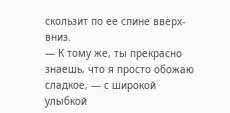скользит по ее спине вверх-вниз.
— К тому же, ты прекрасно знаешь, что я просто обожаю сладкое, — с широкой улыбкой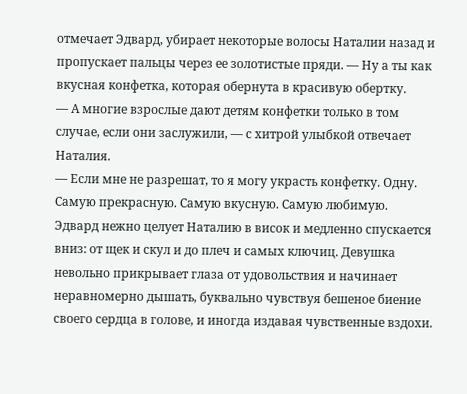отмечает Эдвард, убирает некоторые волосы Наталии назад и пропускает пальцы через ее золотистые пряди. — Ну а ты как вкусная конфетка, которая обернута в красивую обертку.
— А многие взрослые дают детям конфетки только в том случае, если они заслужили, — с хитрой улыбкой отвечает Наталия.
— Если мне не разрешат, то я могу украсть конфетку. Одну. Самую прекрасную. Самую вкусную. Самую любимую.
Эдвард нежно целует Наталию в висок и медленно спускается вниз: от щек и скул и до плеч и самых ключиц. Девушка невольно прикрывает глаза от удовольствия и начинает неравномерно дышать, буквально чувствуя бешеное биение своего сердца в голове, и иногда издавая чувственные вздохи.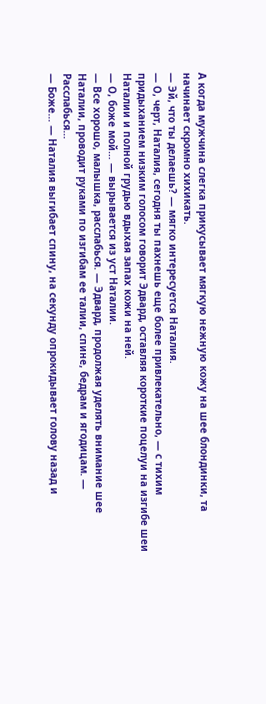А когда мужчина слегка прикусывает мягкую нежную кожу на шее блондинки, та начинает скромно хихикать.
— Эй, что ты делаешь? — мягко интересуется Наталия.
— О, черт, Наталия, сегодня ты пахнешь еще более привлекательно, — с тихим придыханием низким голосом говорит Эдвард, оставляя короткие поцелуи на изгибе шеи Наталии и полной грудью вдыхая запах кожи на ней.
— О, боже мой… — вырывается из уст Наталии.
— Все хорошо, малышка, расслабься. — Эдвард, продолжая уделять внимание шее Наталии, проводит руками по изгибам ее талии, спине, бедрам и ягодицам. — Расслабься…
— Боже… — Наталия выгибает спину, на секунду опрокидывает голову назад и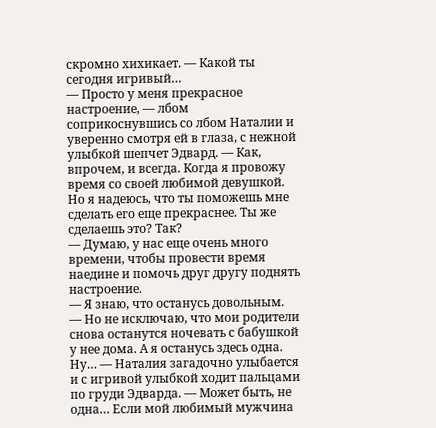скромно хихикает. — Какой ты сегодня игривый…
— Просто у меня прекрасное настроение, — лбом соприкоснувшись со лбом Наталии и уверенно смотря ей в глаза, с нежной улыбкой шепчет Эдвард. — Как, впрочем, и всегда. Когда я провожу время со своей любимой девушкой. Но я надеюсь, что ты поможешь мне сделать его еще прекраснее. Ты же сделаешь это? Так?
— Думаю, у нас еще очень много времени, чтобы провести время наедине и помочь друг другу поднять настроение.
— Я знаю, что останусь довольным.
— Но не исключаю, что мои родители снова останутся ночевать с бабушкой у нее дома. А я останусь здесь одна. Ну… — Наталия загадочно улыбается и с игривой улыбкой ходит пальцами по груди Эдварда. — Может быть, не одна… Если мой любимый мужчина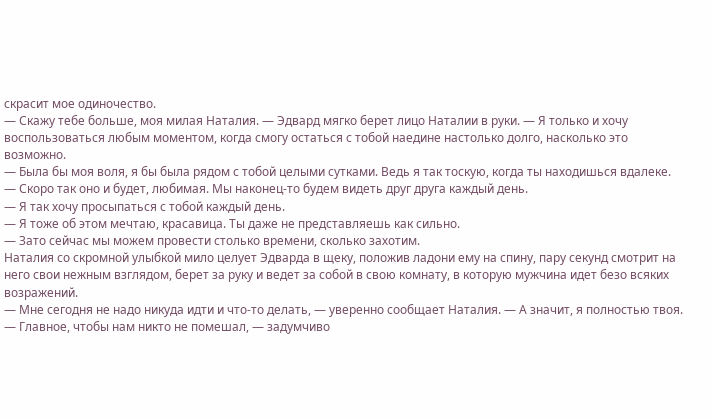скрасит мое одиночество.
— Скажу тебе больше, моя милая Наталия. — Эдвард мягко берет лицо Наталии в руки. — Я только и хочу воспользоваться любым моментом, когда смогу остаться с тобой наедине настолько долго, насколько это возможно.
— Была бы моя воля, я бы была рядом с тобой целыми сутками. Ведь я так тоскую, когда ты находишься вдалеке.
— Скоро так оно и будет, любимая. Мы наконец-то будем видеть друг друга каждый день.
— Я так хочу просыпаться с тобой каждый день.
— Я тоже об этом мечтаю, красавица. Ты даже не представляешь как сильно.
— Зато сейчас мы можем провести столько времени, сколько захотим.
Наталия со скромной улыбкой мило целует Эдварда в щеку, положив ладони ему на спину, пару секунд смотрит на него свои нежным взглядом, берет за руку и ведет за собой в свою комнату, в которую мужчина идет безо всяких возражений.
— Мне сегодня не надо никуда идти и что-то делать, — уверенно сообщает Наталия. — А значит, я полностью твоя.
— Главное, чтобы нам никто не помешал, — задумчиво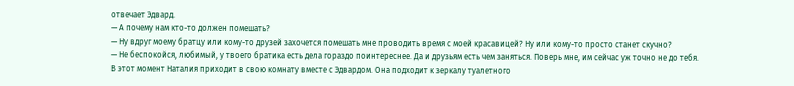отвечает Эдвард.
— А почему нам кто-то должен помешать?
— Ну вдруг моему братцу или кому-то друзей захочется помешать мне проводить время с моей красавицей? Ну или кому-то просто станет скучно?
— Не беспокойся, любимый, у твоего братика есть дела гораздо поинтереснее. Да и друзьям есть чем заняться. Поверь мне, им сейчас уж точно не до тебя.
В этот момент Наталия приходит в свою комнату вместе с Эдвардом. Она подходит к зеркалу туалетного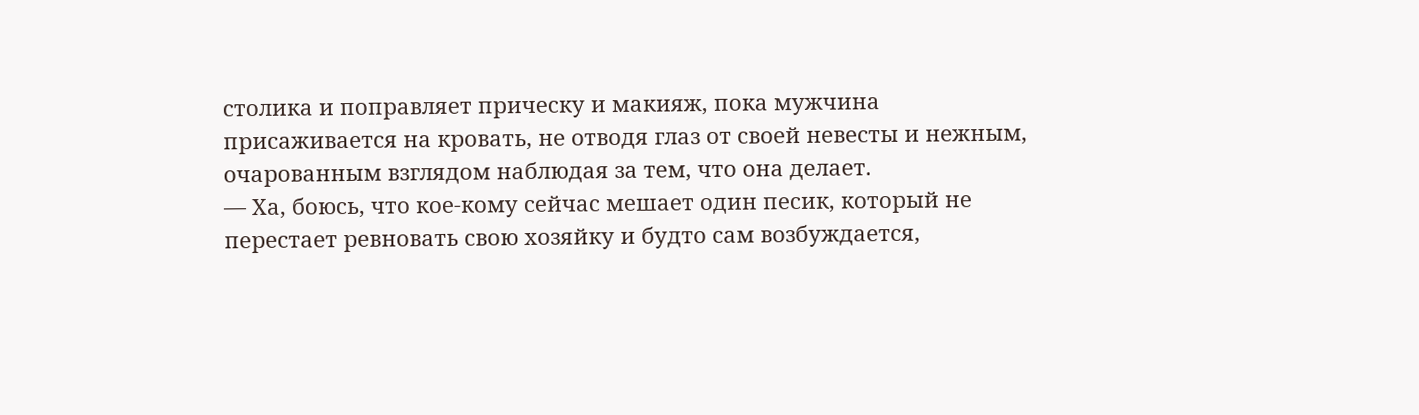столика и поправляет прическу и макияж, пока мужчина присаживается на кровать, не отводя глаз от своей невесты и нежным, очарованным взглядом наблюдая за тем, что она делает.
— Ха, боюсь, что кое-кому сейчас мешает один песик, который не перестает ревновать свою хозяйку и будто сам возбуждается,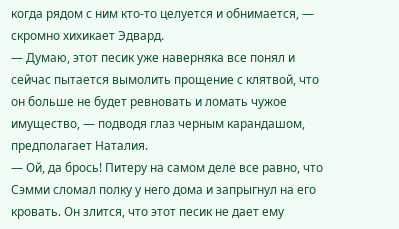когда рядом с ним кто-то целуется и обнимается, — скромно хихикает Эдвард.
— Думаю, этот песик уже наверняка все понял и сейчас пытается вымолить прощение с клятвой, что он больше не будет ревновать и ломать чужое имущество, — подводя глаз черным карандашом, предполагает Наталия.
— Ой, да брось! Питеру на самом деле все равно, что Сэмми сломал полку у него дома и запрыгнул на его кровать. Он злится, что этот песик не дает ему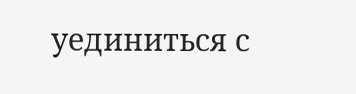уединиться с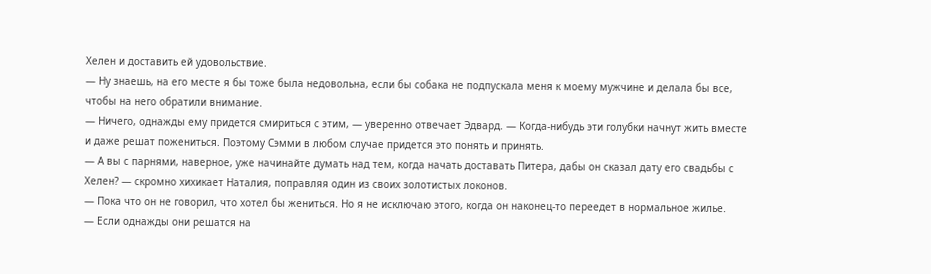Хелен и доставить ей удовольствие.
— Ну знаешь, на его месте я бы тоже была недовольна, если бы собака не подпускала меня к моему мужчине и делала бы все, чтобы на него обратили внимание.
— Ничего, однажды ему придется смириться с этим, — уверенно отвечает Эдвард. — Когда-нибудь эти голубки начнут жить вместе и даже решат пожениться. Поэтому Сэмми в любом случае придется это понять и принять.
— А вы с парнями, наверное, уже начинайте думать над тем, когда начать доставать Питера, дабы он сказал дату его свадьбы с Хелен? — скромно хихикает Наталия, поправляя один из своих золотистых локонов.
— Пока что он не говорил, что хотел бы жениться. Но я не исключаю этого, когда он наконец-то переедет в нормальное жилье.
— Если однажды они решатся на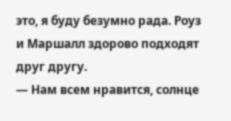это, я буду безумно рада. Роуз и Маршалл здорово подходят друг другу.
— Нам всем нравится, солнце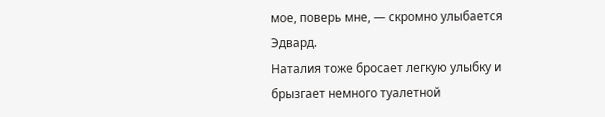мое, поверь мне, — скромно улыбается Эдвард.
Наталия тоже бросает легкую улыбку и брызгает немного туалетной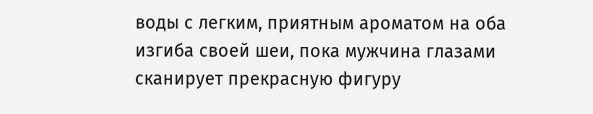воды с легким, приятным ароматом на оба изгиба своей шеи, пока мужчина глазами сканирует прекрасную фигуру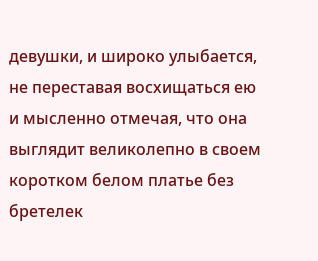девушки, и широко улыбается, не переставая восхищаться ею и мысленно отмечая, что она выглядит великолепно в своем коротком белом платье без бретелек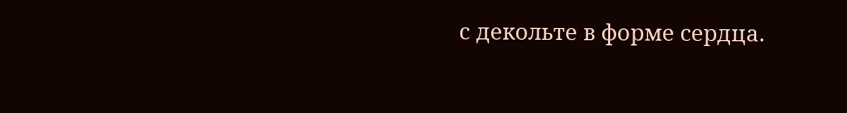с декольте в форме сердца.